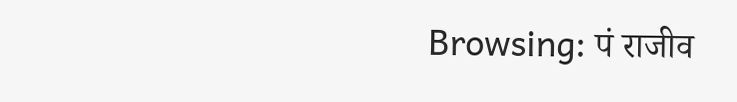Browsing: पं राजीव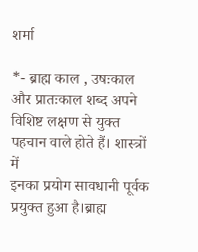शर्मा

*- ब्राह्म काल , उषःकाल और प्रातःकाल शब्द अपने विशिष्ट लक्षण से युक्त पहचान वाले होते हैं। शास्त्रों में
इनका प्रयोग सावधानी पूर्वक प्रयुक्त हुआ है।ब्राह्म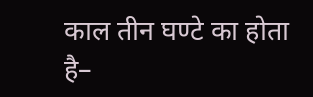काल तीन घण्टे का होता है–